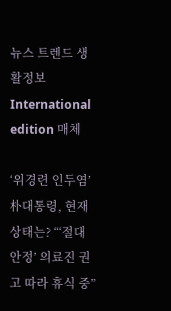뉴스 트렌드 생활정보 International edition 매체

‘위경련 인두염’ 朴대통령, 현재 상태는? “‘절대 안정’ 의료진 권고 따라 휴식 중”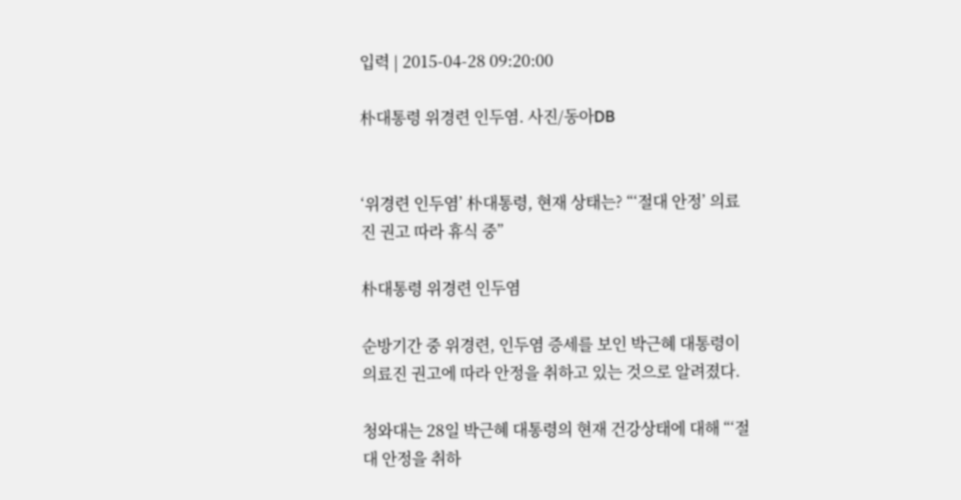입력 | 2015-04-28 09:20:00

朴대통령 위경련 인두염. 사진/동아DB


‘위경련 인두염’ 朴대통령, 현재 상태는? “‘절대 안정’ 의료진 권고 따라 휴식 중”

朴대통령 위경련 인두염

순방기간 중 위경련, 인두염 증세를 보인 박근혜 대통령이 의료진 권고에 따라 안정을 취하고 있는 것으로 알려졌다.

청와대는 28일 박근혜 대통령의 현재 건강상태에 대해 “‘절대 안정을 취하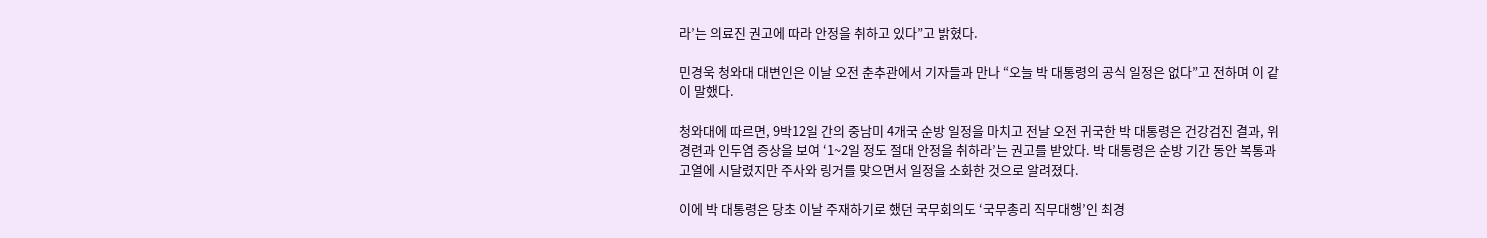라’는 의료진 권고에 따라 안정을 취하고 있다”고 밝혔다.

민경욱 청와대 대변인은 이날 오전 춘추관에서 기자들과 만나 “오늘 박 대통령의 공식 일정은 없다”고 전하며 이 같이 말했다.

청와대에 따르면, 9박12일 간의 중남미 4개국 순방 일정을 마치고 전날 오전 귀국한 박 대통령은 건강검진 결과, 위경련과 인두염 증상을 보여 ‘1~2일 정도 절대 안정을 취하라’는 권고를 받았다. 박 대통령은 순방 기간 동안 복통과 고열에 시달렸지만 주사와 링거를 맞으면서 일정을 소화한 것으로 알려졌다.

이에 박 대통령은 당초 이날 주재하기로 했던 국무회의도 ‘국무총리 직무대행’인 최경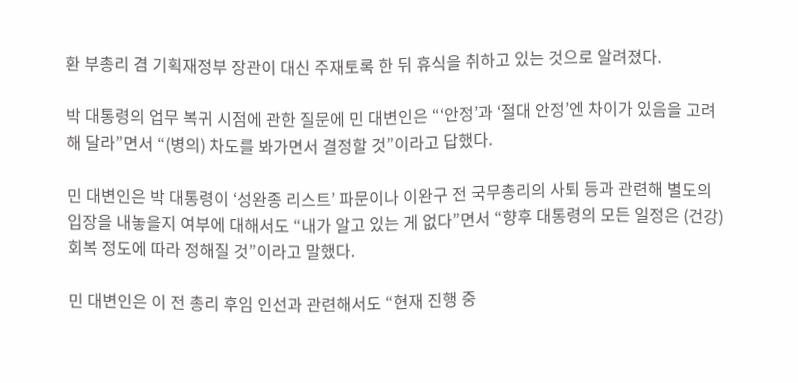환 부총리 겸 기획재정부 장관이 대신 주재토록 한 뒤 휴식을 취하고 있는 것으로 알려졌다.

박 대통령의 업무 복귀 시점에 관한 질문에 민 대변인은 “‘안정’과 ‘절대 안정’엔 차이가 있음을 고려해 달라”면서 “(병의) 차도를 봐가면서 결정할 것”이라고 답했다.

민 대변인은 박 대통령이 ‘성완종 리스트’ 파문이나 이완구 전 국무총리의 사퇴 등과 관련해 별도의 입장을 내놓을지 여부에 대해서도 “내가 알고 있는 게 없다”면서 “향후 대통령의 모든 일정은 (건강) 회복 정도에 따라 정해질 것”이라고 말했다.

민 대변인은 이 전 총리 후임 인선과 관련해서도 “현재 진행 중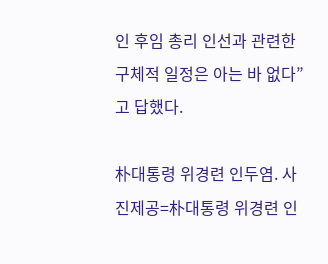인 후임 총리 인선과 관련한 구체적 일정은 아는 바 없다”고 답했다.

朴대통령 위경련 인두염. 사진제공=朴대통령 위경련 인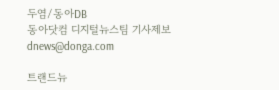두염/동아DB
동아닷컴 디지털뉴스팀 기사제보 dnews@donga.com

트랜드뉴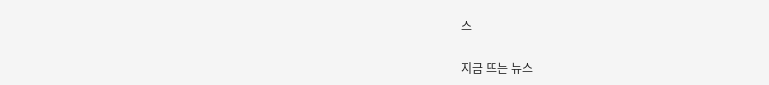스

지금 뜨는 뉴스